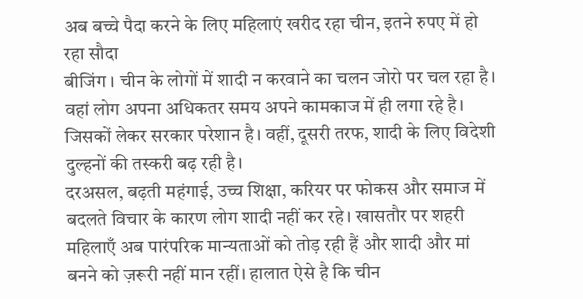अब बच्चे पैदा करने के लिए महिलाएं खरीद रहा चीन, इतने रुपए में हो रहा सौदा
बीजिंग । चीन के लोगों में शादी न करवाने का चलन जोरो पर चल रहा है। वहां लोग अपना अधिकतर समय अपने कामकाज में ही लगा रहे है। जिसकों लेकर सरकार परेशान है। वहीं, दूसरी तरफ, शादी के लिए विदेशी दुल्हनों की तस्करी बढ़ रही है।
दरअसल, बढ़ती महंगाई, उच्च शिक्षा, करियर पर फोकस और समाज में बदलते विचार के कारण लोग शादी नहीं कर रहे। खासतौर पर शहरी महिलाएँ अब पारंपरिक मान्यताओं को तोड़ रही हैं और शादी और मां बनने को ज़रूरी नहीं मान रहीं। हालात ऐसे है कि चीन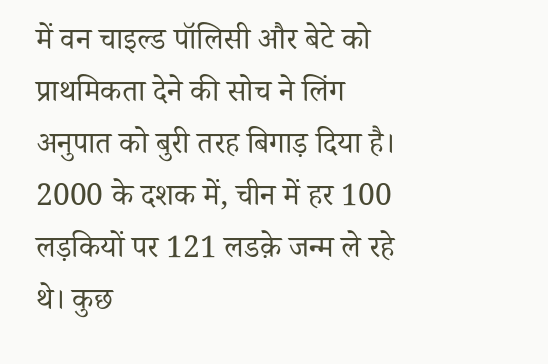में वन चाइल्ड पॉलिसी और बेटे को प्राथमिकता देने की सोच ने लिंग अनुपात को बुरी तरह बिगाड़ दिया है। 2000 के दशक में, चीन में हर 100 लड़कियों पर 121 लडक़े जन्म ले रहे थे। कुछ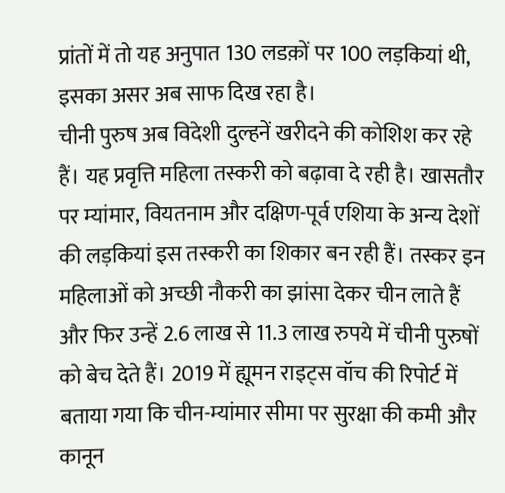प्रांतों में तो यह अनुपात 130 लडक़ों पर 100 लड़कियां थी, इसका असर अब साफ दिख रहा है।
चीनी पुरुष अब विदेशी दुल्हनें खरीदने की कोशिश कर रहे हैं। यह प्रवृत्ति महिला तस्करी को बढ़ावा दे रही है। खासतौर पर म्यांमार, वियतनाम और दक्षिण-पूर्व एशिया के अन्य देशों की लड़कियां इस तस्करी का शिकार बन रही हैं। तस्कर इन महिलाओं को अच्छी नौकरी का झांसा देकर चीन लाते हैं और फिर उन्हें 2.6 लाख से 11.3 लाख रुपये में चीनी पुरुषों को बेच देते हैं। 2019 में ह्यूमन राइट्स वॉच की रिपोर्ट में बताया गया कि चीन-म्यांमार सीमा पर सुरक्षा की कमी और कानून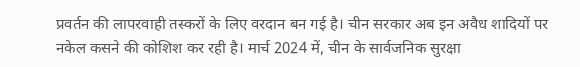प्रवर्तन की लापरवाही तस्करों के लिए वरदान बन गई है। चीन सरकार अब इन अवैध शादियों पर नकेल कसने की कोशिश कर रही है। मार्च 2024 में, चीन के सार्वजनिक सुरक्षा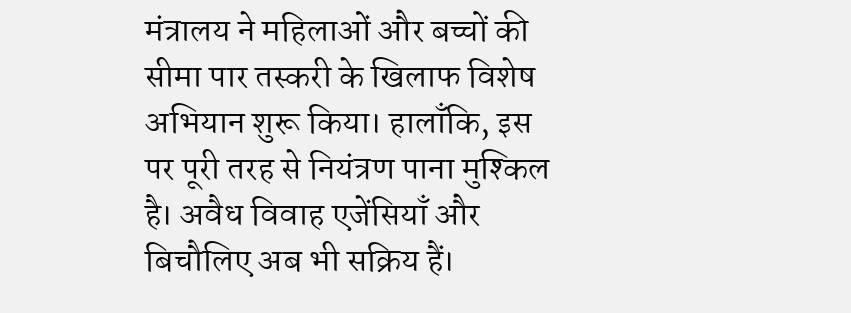मंत्रालय ने महिलाओं और बच्चों की सीमा पार तस्करी के खिलाफ विशेष अभियान शुरू किया। हालाँकि, इस पर पूरी तरह से नियंत्रण पाना मुश्किल है। अवैध विवाह एजेंसियाँ और बिचौलिए अब भी सक्रिय हैं।